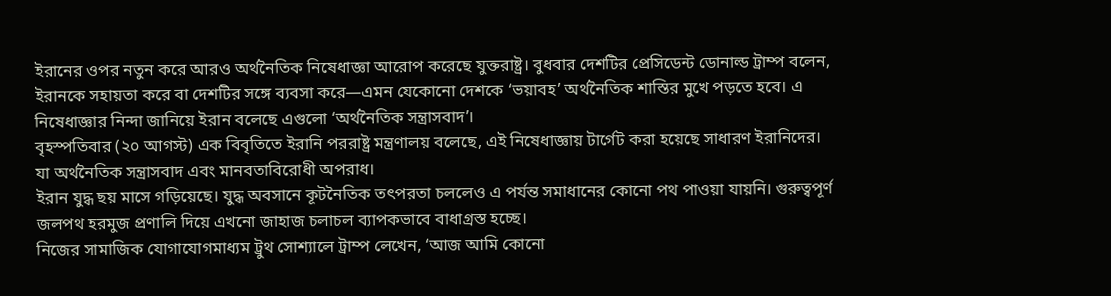ইরানের ওপর নতুন করে আরও অর্থনৈতিক নিষেধাজ্ঞা আরোপ করেছে যুক্তরাষ্ট্র। বুধবার দেশটির প্রেসিডেন্ট ডোনাল্ড ট্রাম্প বলেন, ইরানকে সহায়তা করে বা দেশটির সঙ্গে ব্যবসা করে—এমন যেকোনো দেশকে ‘ভয়াবহ’ অর্থনৈতিক শাস্তির মুখে পড়তে হবে। এ নিষেধাজ্ঞার নিন্দা জানিয়ে ইরান বলেছে এগুলো ‘অর্থনৈতিক সন্ত্রাসবাদ’।
বৃহস্পতিবার (২০ আগস্ট) এক বিবৃতিতে ইরানি পররাষ্ট্র মন্ত্রণালয় বলেছে, এই নিষেধাজ্ঞায় টার্গেট করা হয়েছে সাধারণ ইরানিদের। যা অর্থনৈতিক সন্ত্রাসবাদ এবং মানবতাবিরোধী অপরাধ।
ইরান যুদ্ধ ছয় মাসে গড়িয়েছে। যুদ্ধ অবসানে কূটনৈতিক তৎপরতা চললেও এ পর্যন্ত সমাধানের কোনো পথ পাওয়া যায়নি। গুরুত্বপূর্ণ জলপথ হরমুজ প্রণালি দিয়ে এখনো জাহাজ চলাচল ব্যাপকভাবে বাধাগ্রস্ত হচ্ছে।
নিজের সামাজিক যোগাযোগমাধ্যম ট্রুথ সোশ্যালে ট্রাম্প লেখেন, ‘আজ আমি কোনো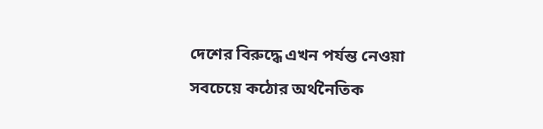দেশের বিরুদ্ধে এখন পর্যন্ত নেওয়া সবচেয়ে কঠোর অর্থনৈতিক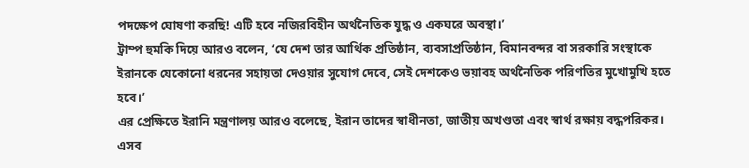পদক্ষেপ ঘোষণা করছি! এটি হবে নজিরবিহীন অর্থনৈতিক যুদ্ধ ও একঘরে অবস্থা।’
ট্রাম্প হুমকি দিয়ে আরও বলেন, ‘যে দেশ তার আর্থিক প্রতিষ্ঠান, ব্যবসাপ্রতিষ্ঠান, বিমানবন্দর বা সরকারি সংস্থাকে ইরানকে যেকোনো ধরনের সহায়তা দেওয়ার সুযোগ দেবে, সেই দেশকেও ভয়াবহ অর্থনৈতিক পরিণতির মুখোমুখি হতে হবে।’
এর প্রেক্ষিতে ইরানি মন্ত্রণালয় আরও বলেছে, ইরান তাদের স্বাধীনতা, জাতীয় অখণ্ডতা এবং স্বার্থ রক্ষায় বদ্ধপরিকর। এসব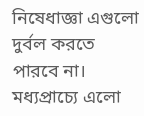নিষেধাজ্ঞা এগুলো দুর্বল করতে পারবে না।
মধ্যপ্রাচ্যে এলো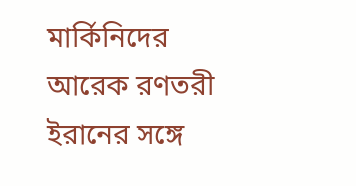মার্কিনিদের আরেক রণতরী
ইরানের সঙ্গে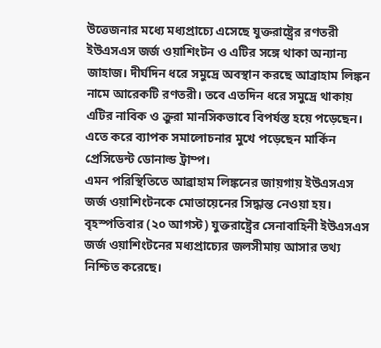উত্তেজনার মধ্যে মধ্যপ্রাচ্যে এসেছে যুক্তরাষ্ট্রের রণতরী ইউএসএস জর্জ ওয়াশিংটন ও এটির সঙ্গে থাকা অন্যান্য জাহাজ। দীর্ঘদিন ধরে সমুদ্রে অবস্থান করছে আব্রাহাম লিঙ্কন নামে আরেকটি রণতরী। তবে এতদিন ধরে সমুদ্রে থাকায় এটির নাবিক ও ক্রুরা মানসিকভাবে বিপর্যস্ত হয়ে পড়েছেন। এতে করে ব্যাপক সমালোচনার মুখে পড়েছেন মার্কিন প্রেসিডেন্ট ডোনাল্ড ট্রাম্প।
এমন পরিস্থিতিতে আব্রাহাম লিঙ্কনের জায়গায় ইউএসএস জর্জ ওয়াশিংটনকে মোতায়েনের সিদ্ধান্ত নেওয়া হয়।
বৃহস্পতিবার (২০ আগস্ট) যুক্তরাষ্ট্রের সেনাবাহিনী ইউএসএস জর্জ ওয়াশিংটনের মধ্যপ্রাচ্যের জলসীমায় আসার তথ্য নিশ্চিত করেছে।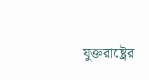যুক্তরাষ্ট্রের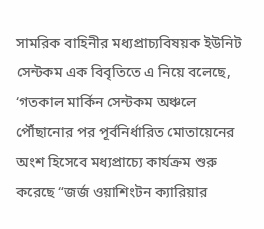সামরিক বাহিনীর মধ্যপ্রাচ্যবিষয়ক ইউনিট সেন্টকম এক বিবৃতিতে এ নিয়ে বলেছে, ‘গতকাল মার্কিন সেন্টকম অঞ্চলে পৌঁছানোর পর পূর্বনির্ধারিত মোতায়েনের অংশ হিসেবে মধ্যপ্রাচ্যে কার্যক্রম শুরু করেছে “জর্জ ওয়াশিংটন ক্যারিয়ার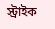স্ট্রাইক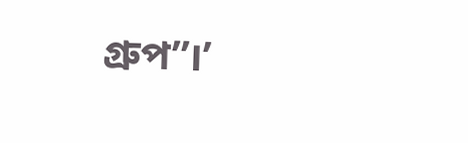গ্রুপ”।’